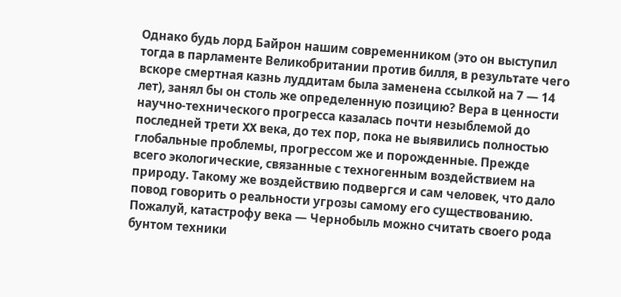Однако будь лорд Байрон нашим современником (это он выступил тогда в парламенте Великобритании против билля, в результате чего вскоре смертная казнь луддитам была заменена ссылкой на 7 — 14 лет), занял бы он столь же определенную позицию? Вера в ценности научно-технического прогресса казалась почти незыблемой до последней трети XX века, до тех пор, пока не выявились полностью глобальные проблемы, прогрессом же и порожденные. Прежде всего экологические, связанные с техногенным воздействием на природу. Такому же воздействию подвергся и сам человек, что дало повод говорить о реальности угрозы самому его существованию.
Пожалуй, катастрофу века — Чернобыль можно считать своего рода бунтом техники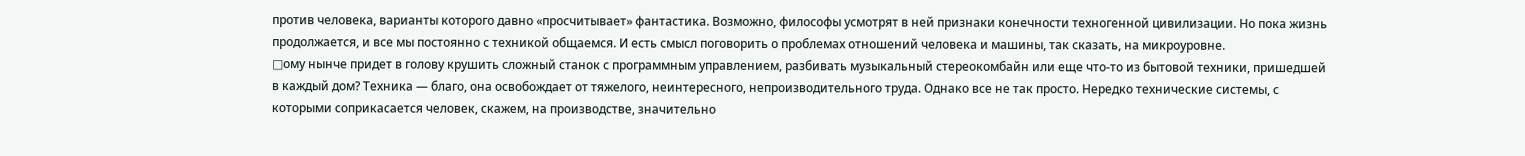против человека, варианты которого давно «просчитывает» фантастика. Возможно, философы усмотрят в ней признаки конечности техногенной цивилизации. Но пока жизнь продолжается, и все мы постоянно с техникой общаемся. И есть смысл поговорить о проблемах отношений человека и машины, так сказать, на микроуровне.
□ому нынче придет в голову крушить сложный станок с программным управлением, разбивать музыкальный стереокомбайн или еще что-то из бытовой техники, пришедшей в каждый дом? Техника — благо, она освобождает от тяжелого, неинтересного, непроизводительного труда. Однако все не так просто. Нередко технические системы, с которыми соприкасается человек, скажем, на производстве, значительно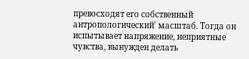превосходят его собственный антропологический' масштаб. Тогда он испытывает напряжение, неприятные чувства, вынужден делать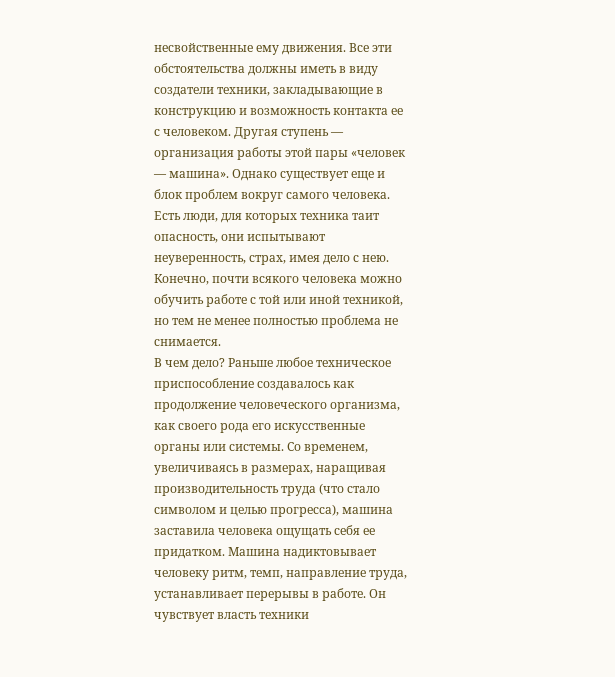несвойственные ему движения. Все эти обстоятельства должны иметь в виду создатели техники, закладывающие в конструкцию и возможность контакта ее с человеком. Другая ступень — организация работы этой пары «человек — машина». Однако существует еще и блок проблем вокруг самого человека. Есть люди, для которых техника таит опасность, они испытывают неуверенность, страх, имея дело с нею. Конечно, почти всякого человека можно обучить работе с той или иной техникой, но тем не менее полностью проблема не снимается.
В чем дело? Раньше любое техническое приспособление создавалось как продолжение человеческого организма, как своего рода его искусственные органы или системы. Со временем, увеличиваясь в размерах, наращивая производительность труда (что стало символом и целью прогресса), машина заставила человека ощущать себя ее придатком. Машина надиктовывает человеку ритм, темп, направление труда, устанавливает перерывы в работе. Он чувствует власть техники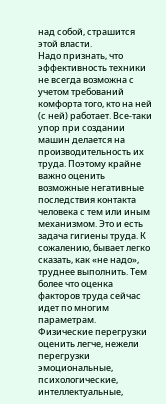над собой, страшится этой власти.
Надо признать, что эффективность техники не всегда возможна с учетом требований комфорта того, кто на ней (с ней) работает. Все-таки упор при создании машин делается на производительность их труда. Поэтому крайне важно оценить возможные негативные последствия контакта человека с тем или иным механизмом. Это и есть задача гигиены труда. К сожалению, бывает легко сказать, как «не надо», труднее выполнить. Тем более что оценка факторов труда сейчас идет по многим параметрам. Физические перегрузки оценить легче, нежели перегрузки эмоциональные, психологические, интеллектуальные,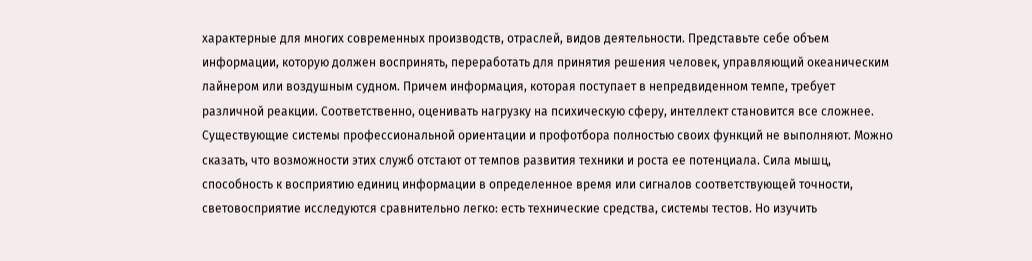характерные для многих современных производств, отраслей, видов деятельности. Представьте себе объем информации, которую должен воспринять, переработать для принятия решения человек, управляющий океаническим лайнером или воздушным судном. Причем информация, которая поступает в непредвиденном темпе, требует различной реакции. Соответственно, оценивать нагрузку на психическую сферу, интеллект становится все сложнее.
Существующие системы профессиональной ориентации и профотбора полностью своих функций не выполняют. Можно сказать, что возможности этих служб отстают от темпов развития техники и роста ее потенциала. Сила мышц, способность к восприятию единиц информации в определенное время или сигналов соответствующей точности, световосприятие исследуются сравнительно легко: есть технические средства, системы тестов. Но изучить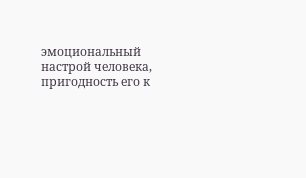эмоциональный настрой человека, пригодность его к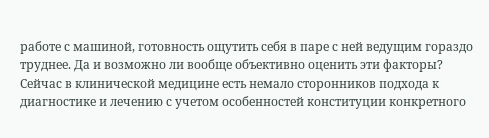работе с машиной, готовность ощутить себя в паре с ней ведущим гораздо труднее. Да и возможно ли вообще объективно оценить эти факторы? Сейчас в клинической медицине есть немало сторонников подхода к диагностике и лечению с учетом особенностей конституции конкретного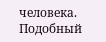человека. Подобный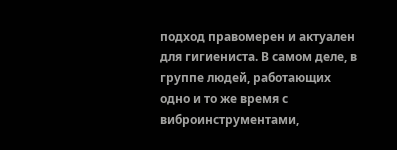подход правомерен и актуален для гигиениста. В самом деле, в группе людей, работающих одно и то же время с виброинструментами,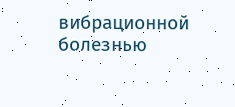вибрационной болезнью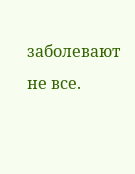заболевают не все.